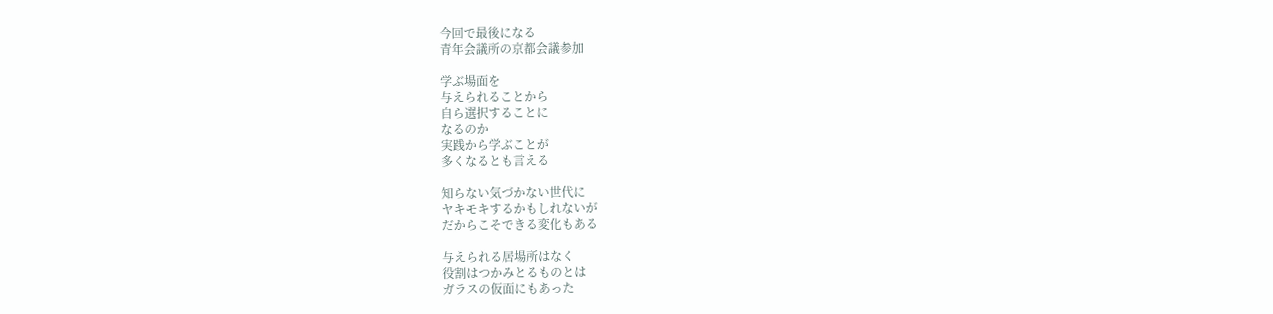今回で最後になる
青年会議所の京都会議参加

学ぶ場面を
与えられることから
自ら選択することに
なるのか
実践から学ぶことが
多くなるとも言える

知らない気づかない世代に
ヤキモキするかもしれないが
だからこそできる変化もある

与えられる居場所はなく
役割はつかみとるものとは
ガラスの仮面にもあった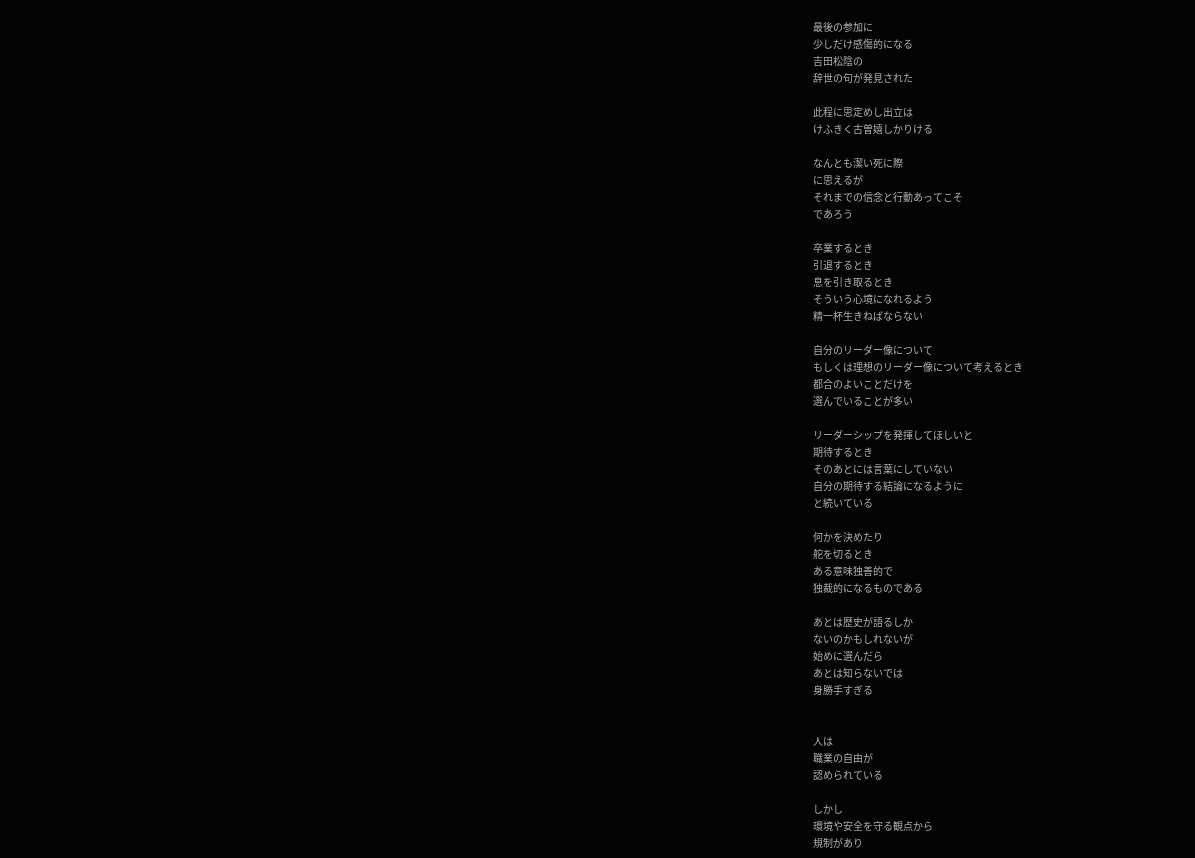最後の参加に
少しだけ感傷的になる
吉田松陰の
辞世の句が発見された

此程に思定めし出立は
けふきく古曽嬉しかりける

なんとも潔い死に際
に思えるが
それまでの信念と行動あってこそ
であろう

卒業するとき
引退するとき
息を引き取るとき
そういう心境になれるよう
精一杯生きねばならない

自分のリーダー像について
もしくは理想のリーダー像について考えるとき
都合のよいことだけを
選んでいることが多い

リーダーシップを発揮してほしいと
期待するとき
そのあとには言葉にしていない
自分の期待する結論になるように
と続いている

何かを決めたり
舵を切るとき
ある意味独善的で
独裁的になるものである

あとは歴史が語るしか
ないのかもしれないが
始めに選んだら
あとは知らないでは
身勝手すぎる


人は
職業の自由が
認められている

しかし
環境や安全を守る観点から
規制があり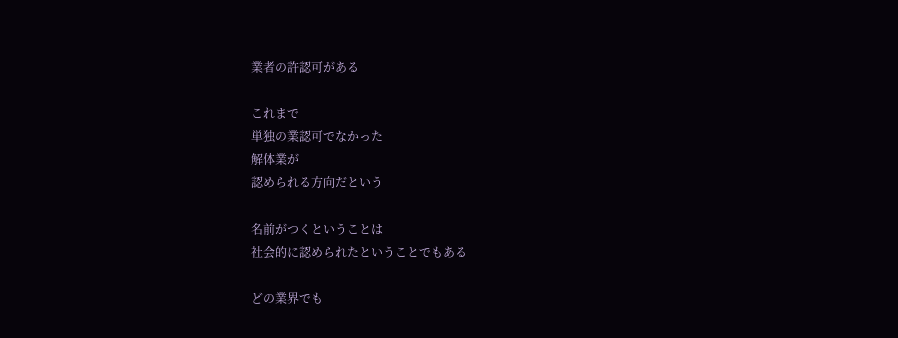業者の許認可がある

これまで
単独の業認可でなかった
解体業が
認められる方向だという

名前がつくということは
社会的に認められたということでもある

どの業界でも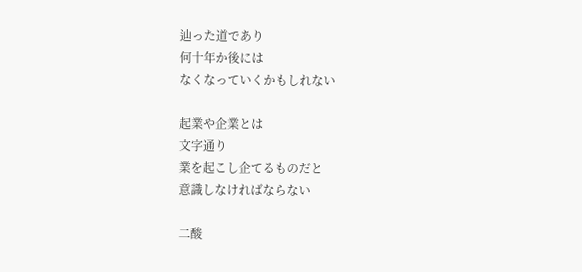辿った道であり
何十年か後には
なくなっていくかもしれない

起業や企業とは
文字通り
業を起こし企てるものだと
意識しなければならない

二酸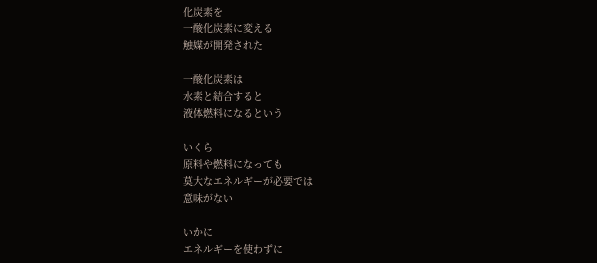化炭素を
一酸化炭素に変える
触媒が開発された

一酸化炭素は
水素と結合すると
液体燃料になるという

いくら
原料や燃料になっても
莫大なエネルギーが必要では
意味がない

いかに
エネルギーを使わずに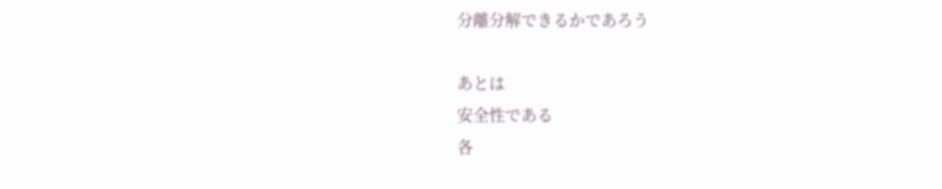分離分解できるかであろう

あとは
安全性である
各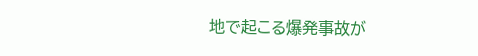地で起こる爆発事故が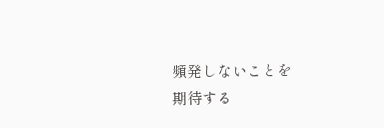頻発しないことを
期待する